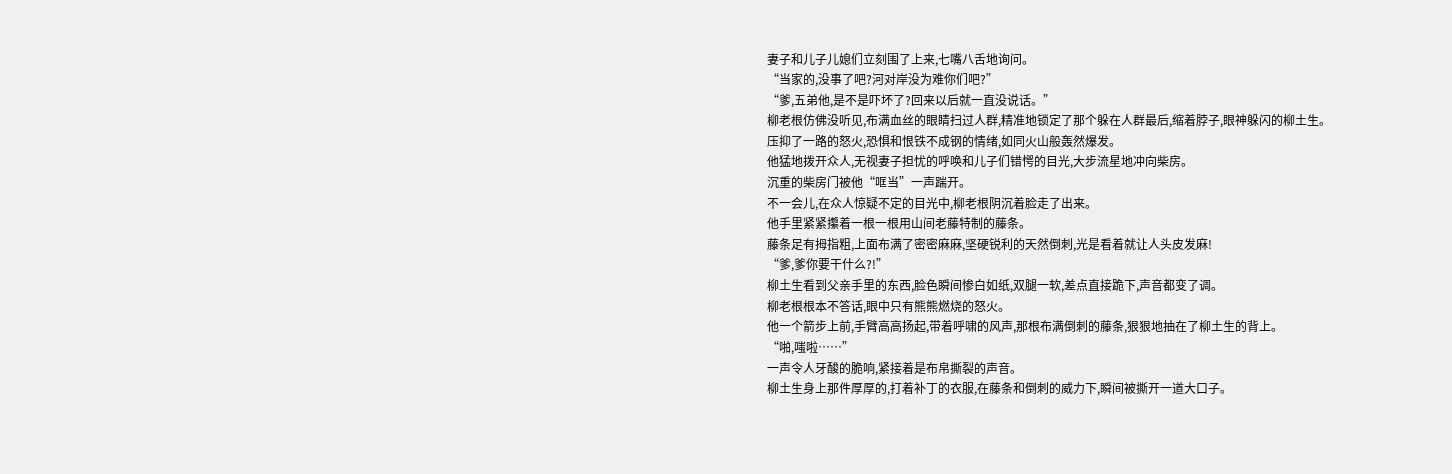妻子和儿子儿媳们立刻围了上来,七嘴八舌地询问。
“当家的,没事了吧?河对岸没为难你们吧?”
“爹,五弟他,是不是吓坏了?回来以后就一直没说话。”
柳老根仿佛没听见,布满血丝的眼睛扫过人群,精准地锁定了那个躲在人群最后,缩着脖子,眼神躲闪的柳土生。
压抑了一路的怒火,恐惧和恨铁不成钢的情绪,如同火山般轰然爆发。
他猛地拨开众人,无视妻子担忧的呼唤和儿子们错愕的目光,大步流星地冲向柴房。
沉重的柴房门被他“哐当”一声踹开。
不一会儿,在众人惊疑不定的目光中,柳老根阴沉着脸走了出来。
他手里紧紧攥着一根一根用山间老藤特制的藤条。
藤条足有拇指粗,上面布满了密密麻麻,坚硬锐利的天然倒刺,光是看着就让人头皮发麻!
“爹,爹你要干什么?!”
柳土生看到父亲手里的东西,脸色瞬间惨白如纸,双腿一软,差点直接跪下,声音都变了调。
柳老根根本不答话,眼中只有熊熊燃烧的怒火。
他一个箭步上前,手臂高高扬起,带着呼啸的风声,那根布满倒刺的藤条,狠狠地抽在了柳土生的背上。
“啪,嗤啦……”
一声令人牙酸的脆响,紧接着是布帛撕裂的声音。
柳土生身上那件厚厚的,打着补丁的衣服,在藤条和倒刺的威力下,瞬间被撕开一道大口子。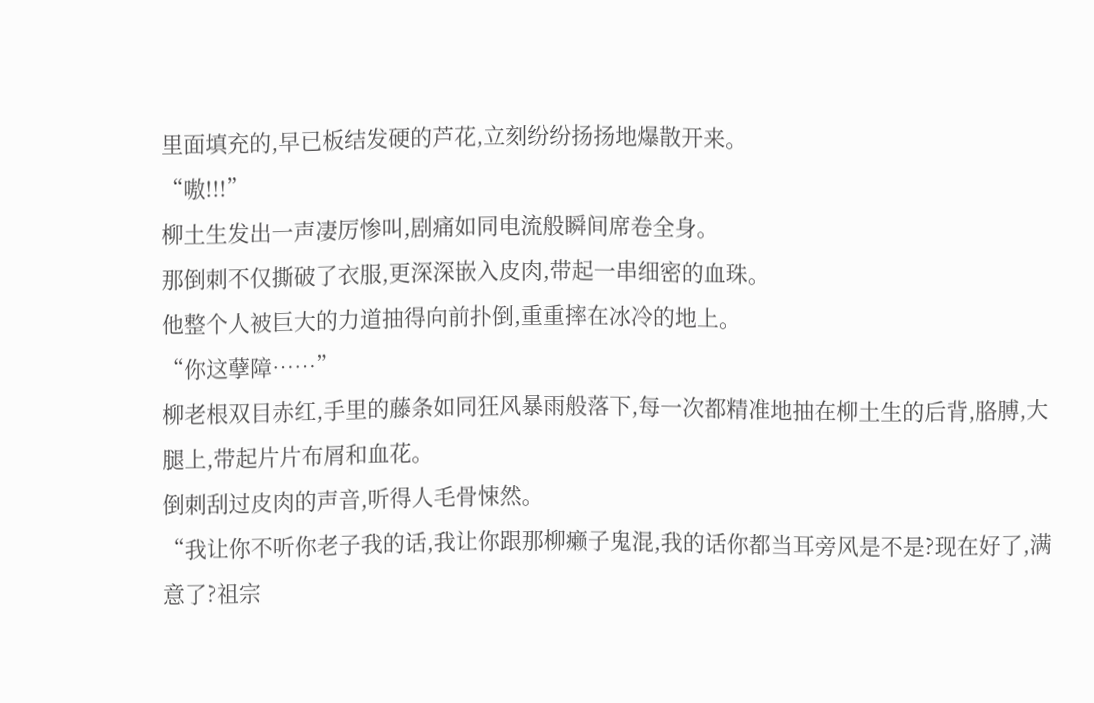里面填充的,早已板结发硬的芦花,立刻纷纷扬扬地爆散开来。
“嗷!!!”
柳土生发出一声凄厉惨叫,剧痛如同电流般瞬间席卷全身。
那倒刺不仅撕破了衣服,更深深嵌入皮肉,带起一串细密的血珠。
他整个人被巨大的力道抽得向前扑倒,重重摔在冰冷的地上。
“你这孽障……”
柳老根双目赤红,手里的藤条如同狂风暴雨般落下,每一次都精准地抽在柳土生的后背,胳膊,大腿上,带起片片布屑和血花。
倒刺刮过皮肉的声音,听得人毛骨悚然。
“我让你不听你老子我的话,我让你跟那柳癞子鬼混,我的话你都当耳旁风是不是?现在好了,满意了?祖宗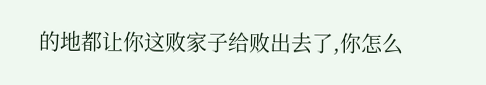的地都让你这败家子给败出去了,你怎么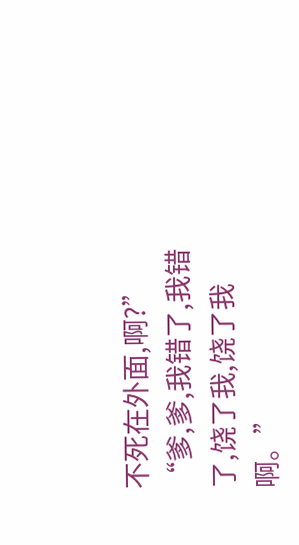不死在外面,啊?”
“爹,爹,我错了,我错了,饶了我,饶了我啊。”